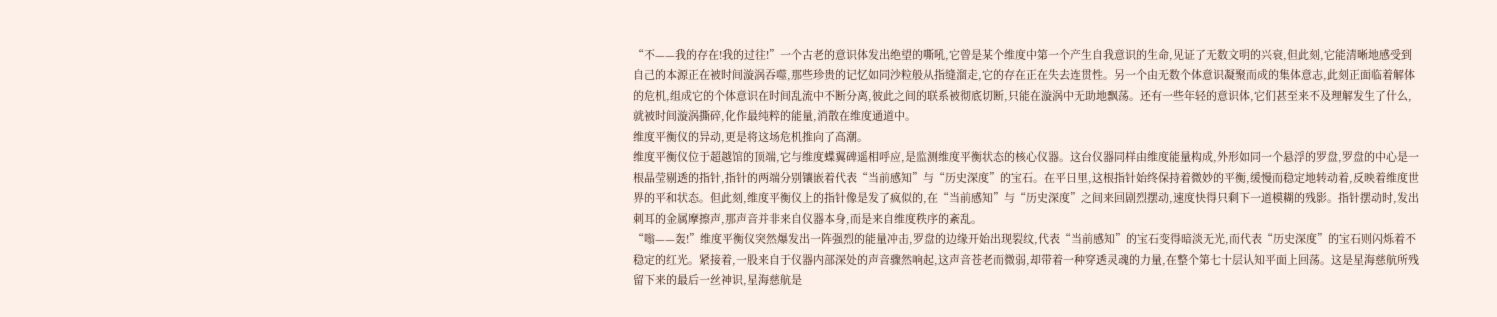“不——我的存在!我的过往!”一个古老的意识体发出绝望的嘶吼,它曾是某个维度中第一个产生自我意识的生命,见证了无数文明的兴衰,但此刻,它能清晰地感受到自己的本源正在被时间漩涡吞噬,那些珍贵的记忆如同沙粒般从指缝溜走,它的存在正在失去连贯性。另一个由无数个体意识凝聚而成的集体意志,此刻正面临着解体的危机,组成它的个体意识在时间乱流中不断分离,彼此之间的联系被彻底切断,只能在漩涡中无助地飘荡。还有一些年轻的意识体,它们甚至来不及理解发生了什么,就被时间漩涡撕碎,化作最纯粹的能量,消散在维度通道中。
维度平衡仪的异动,更是将这场危机推向了高潮。
维度平衡仪位于超越馆的顶端,它与维度蝶翼碑遥相呼应,是监测维度平衡状态的核心仪器。这台仪器同样由维度能量构成,外形如同一个悬浮的罗盘,罗盘的中心是一根晶莹剔透的指针,指针的两端分别镶嵌着代表“当前感知”与“历史深度”的宝石。在平日里,这根指针始终保持着微妙的平衡,缓慢而稳定地转动着,反映着维度世界的平和状态。但此刻,维度平衡仪上的指针像是发了疯似的,在“当前感知”与“历史深度”之间来回剧烈摆动,速度快得只剩下一道模糊的残影。指针摆动时,发出刺耳的金属摩擦声,那声音并非来自仪器本身,而是来自维度秩序的紊乱。
“嗡——轰!”维度平衡仪突然爆发出一阵强烈的能量冲击,罗盘的边缘开始出现裂纹,代表“当前感知”的宝石变得暗淡无光,而代表“历史深度”的宝石则闪烁着不稳定的红光。紧接着,一股来自于仪器内部深处的声音骤然响起,这声音苍老而微弱,却带着一种穿透灵魂的力量,在整个第七十层认知平面上回荡。这是星海慈航所残留下来的最后一丝神识,星海慈航是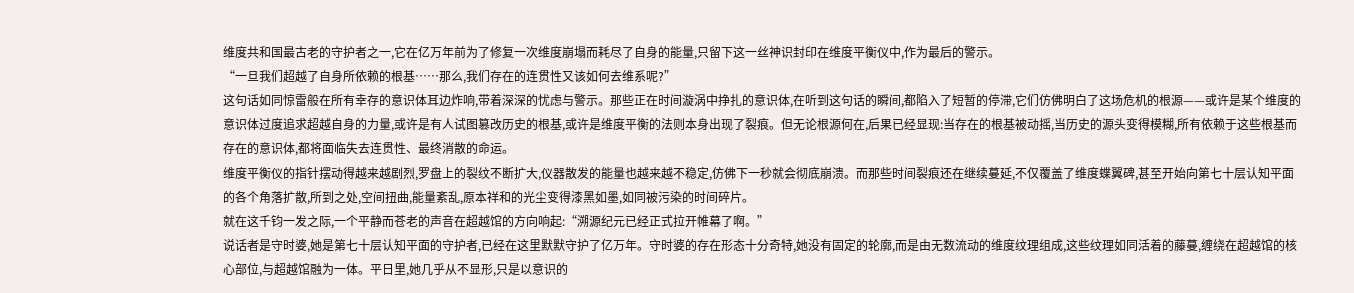维度共和国最古老的守护者之一,它在亿万年前为了修复一次维度崩塌而耗尽了自身的能量,只留下这一丝神识封印在维度平衡仪中,作为最后的警示。
“一旦我们超越了自身所依赖的根基……那么,我们存在的连贯性又该如何去维系呢?”
这句话如同惊雷般在所有幸存的意识体耳边炸响,带着深深的忧虑与警示。那些正在时间漩涡中挣扎的意识体,在听到这句话的瞬间,都陷入了短暂的停滞,它们仿佛明白了这场危机的根源——或许是某个维度的意识体过度追求超越自身的力量,或许是有人试图篡改历史的根基,或许是维度平衡的法则本身出现了裂痕。但无论根源何在,后果已经显现:当存在的根基被动摇,当历史的源头变得模糊,所有依赖于这些根基而存在的意识体,都将面临失去连贯性、最终消散的命运。
维度平衡仪的指针摆动得越来越剧烈,罗盘上的裂纹不断扩大,仪器散发的能量也越来越不稳定,仿佛下一秒就会彻底崩溃。而那些时间裂痕还在继续蔓延,不仅覆盖了维度蝶翼碑,甚至开始向第七十层认知平面的各个角落扩散,所到之处,空间扭曲,能量紊乱,原本祥和的光尘变得漆黑如墨,如同被污染的时间碎片。
就在这千钧一发之际,一个平静而苍老的声音在超越馆的方向响起:“溯源纪元已经正式拉开帷幕了啊。”
说话者是守时婆,她是第七十层认知平面的守护者,已经在这里默默守护了亿万年。守时婆的存在形态十分奇特,她没有固定的轮廓,而是由无数流动的维度纹理组成,这些纹理如同活着的藤蔓,缠绕在超越馆的核心部位,与超越馆融为一体。平日里,她几乎从不显形,只是以意识的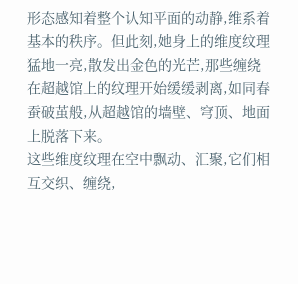形态感知着整个认知平面的动静,维系着基本的秩序。但此刻,她身上的维度纹理猛地一亮,散发出金色的光芒,那些缠绕在超越馆上的纹理开始缓缓剥离,如同春蚕破茧般,从超越馆的墙壁、穹顶、地面上脱落下来。
这些维度纹理在空中飘动、汇聚,它们相互交织、缠绕,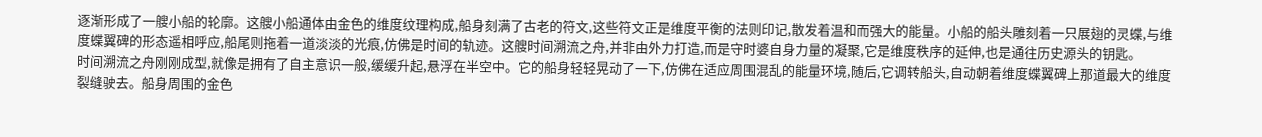逐渐形成了一艘小船的轮廓。这艘小船通体由金色的维度纹理构成,船身刻满了古老的符文,这些符文正是维度平衡的法则印记,散发着温和而强大的能量。小船的船头雕刻着一只展翅的灵蝶,与维度蝶翼碑的形态遥相呼应,船尾则拖着一道淡淡的光痕,仿佛是时间的轨迹。这艘时间溯流之舟,并非由外力打造,而是守时婆自身力量的凝聚,它是维度秩序的延伸,也是通往历史源头的钥匙。
时间溯流之舟刚刚成型,就像是拥有了自主意识一般,缓缓升起,悬浮在半空中。它的船身轻轻晃动了一下,仿佛在适应周围混乱的能量环境,随后,它调转船头,自动朝着维度蝶翼碑上那道最大的维度裂缝驶去。船身周围的金色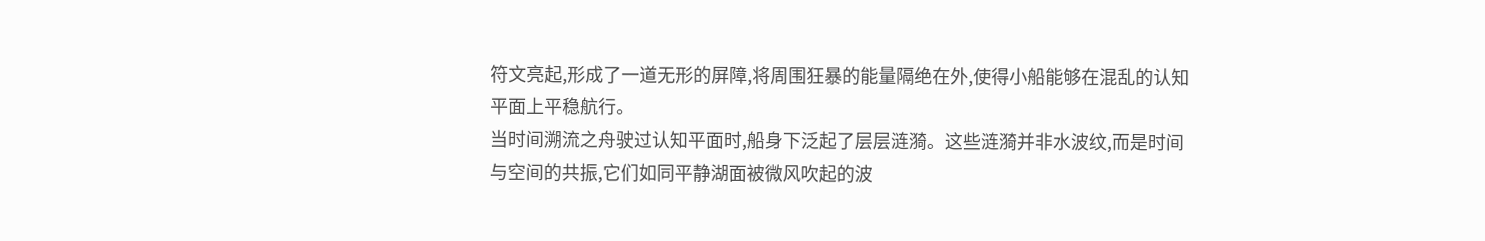符文亮起,形成了一道无形的屏障,将周围狂暴的能量隔绝在外,使得小船能够在混乱的认知平面上平稳航行。
当时间溯流之舟驶过认知平面时,船身下泛起了层层涟漪。这些涟漪并非水波纹,而是时间与空间的共振,它们如同平静湖面被微风吹起的波